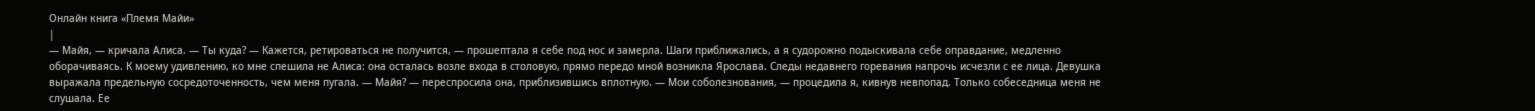Онлайн книга «Племя Майи»
|
— Майя, — кричала Алиса. — Ты куда? — Кажется, ретироваться не получится, — прошептала я себе под нос и замерла. Шаги приближались, а я судорожно подыскивала себе оправдание, медленно оборачиваясь. К моему удивлению, ко мне спешила не Алиса: она осталась возле входа в столовую, прямо передо мной возникла Ярослава. Следы недавнего горевания напрочь исчезли с ее лица. Девушка выражала предельную сосредоточенность, чем меня пугала. — Майя? — переспросила она, приблизившись вплотную. — Мои соболезнования, — процедила я, кивнув невпопад. Только собеседница меня не слушала. Ее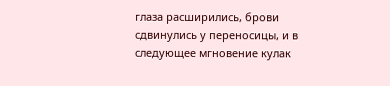глаза расширились, брови сдвинулись у переносицы, и в следующее мгновение кулак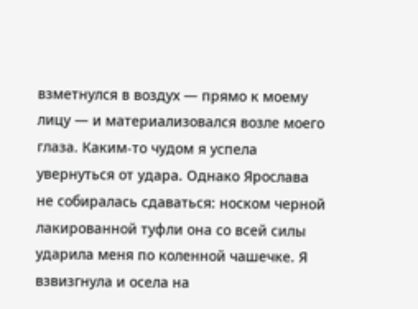взметнулся в воздух — прямо к моему лицу — и материализовался возле моего глаза. Каким-то чудом я успела увернуться от удара. Однако Ярослава не собиралась сдаваться: носком черной лакированной туфли она со всей силы ударила меня по коленной чашечке. Я взвизгнула и осела на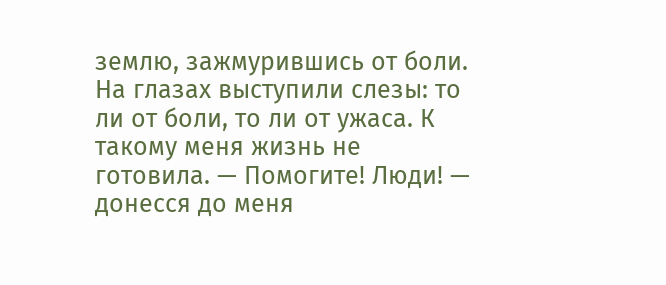землю, зажмурившись от боли. На глазах выступили слезы: то ли от боли, то ли от ужаса. К такому меня жизнь не готовила. — Помогите! Люди! — донесся до меня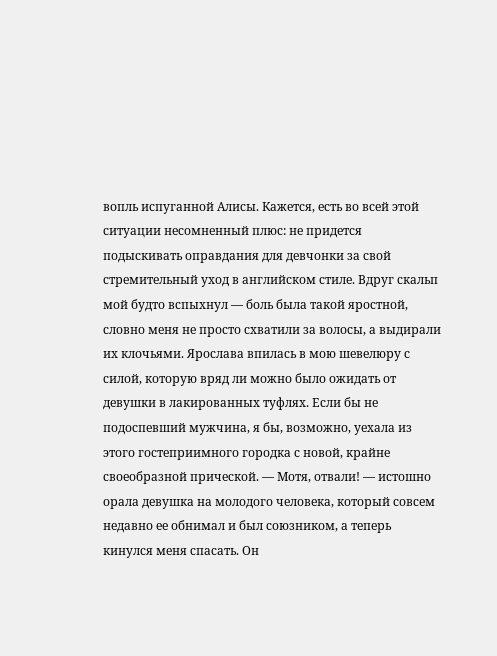вопль испуганной Алисы. Кажется, есть во всей этой ситуации несомненный плюс: не придется подыскивать оправдания для девчонки за свой стремительный уход в английском стиле. Вдруг скальп мой будто вспыхнул — боль была такой яростной, словно меня не просто схватили за волосы, а выдирали их клочьями. Ярослава впилась в мою шевелюру с силой, которую вряд ли можно было ожидать от девушки в лакированных туфлях. Если бы не подоспевший мужчина, я бы, возможно, уехала из этого гостеприимного городка с новой, крайне своеобразной прической. — Мотя, отвали! — истошно орала девушка на молодого человека, который совсем недавно ее обнимал и был союзником, а теперь кинулся меня спасать. Он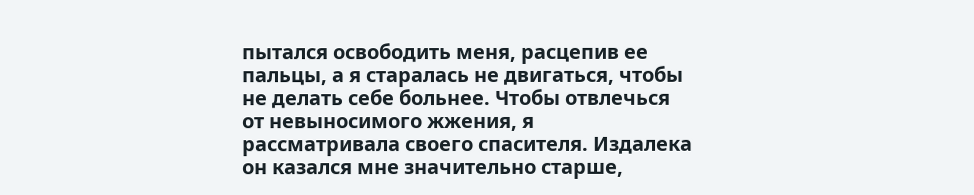пытался освободить меня, расцепив ее пальцы, а я старалась не двигаться, чтобы не делать себе больнее. Чтобы отвлечься от невыносимого жжения, я рассматривала своего спасителя. Издалека он казался мне значительно старше,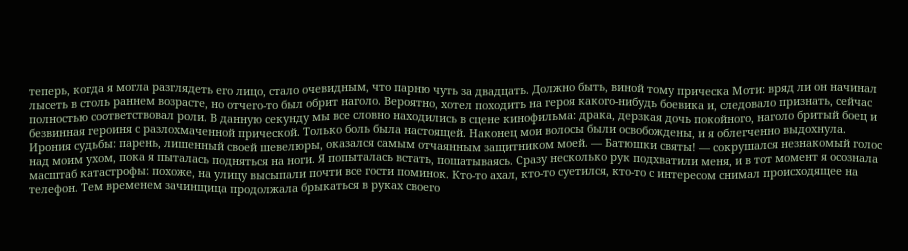теперь, когда я могла разглядеть его лицо, стало очевидным, что парню чуть за двадцать. Должно быть, виной тому прическа Моти: вряд ли он начинал лысеть в столь раннем возрасте, но отчего-то был обрит наголо. Вероятно, хотел походить на героя какого-нибудь боевика и, следовало признать, сейчас полностью соответствовал роли. В данную секунду мы все словно находились в сцене кинофильма: драка, дерзкая дочь покойного, наголо бритый боец и безвинная героиня с разлохмаченной прической. Только боль была настоящей. Наконец мои волосы были освобождены, и я облегченно выдохнула. Ирония судьбы: парень, лишенный своей шевелюры, оказался самым отчаянным защитником моей. — Батюшки святы! — сокрушался незнакомый голос над моим ухом, пока я пыталась подняться на ноги. Я попыталась встать, пошатываясь. Сразу несколько рук подхватили меня, и в тот момент я осознала масштаб катастрофы: похоже, на улицу высыпали почти все гости поминок. Кто-то ахал, кто-то суетился, кто-то с интересом снимал происходящее на телефон. Тем временем зачинщица продолжала брыкаться в руках своего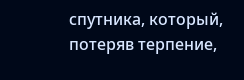спутника, который, потеряв терпение,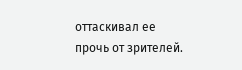оттаскивал ее прочь от зрителей.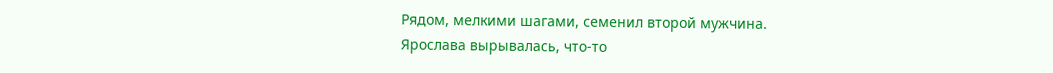Рядом, мелкими шагами, семенил второй мужчина. Ярослава вырывалась, что-то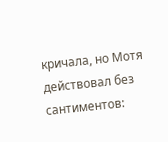кричала, но Мотя действовал без сантиментов: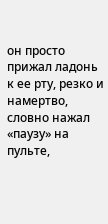он просто прижал ладонь к ее рту, резко и намертво, словно нажал «паузу» на пульте,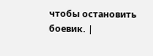чтобы остановить боевик. |